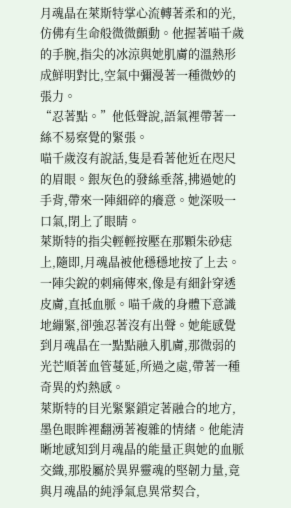月魂晶在萊斯特掌心流轉著柔和的光,仿佛有生命般微微顫動。他握著喵千歲的手腕,指尖的冰涼與她肌膚的溫熱形成鮮明對比,空氣中彌漫著一種微妙的張力。
“忍著點。”他低聲說,語氣裡帶著一絲不易察覺的緊張。
喵千歲沒有說話,隻是看著他近在咫尺的眉眼。銀灰色的發絲垂落,拂過她的手背,帶來一陣細碎的癢意。她深吸一口氣,閉上了眼睛。
萊斯特的指尖輕輕按壓在那顆朱砂痣上,隨即,月魂晶被他穩穩地按了上去。
一陣尖銳的刺痛傳來,像是有細針穿透皮膚,直抵血脈。喵千歲的身體下意識地繃緊,卻強忍著沒有出聲。她能感覺到月魂晶在一點點融入肌膚,那微弱的光芒順著血管蔓延,所過之處,帶著一種奇異的灼熱感。
萊斯特的目光緊緊鎖定著融合的地方,墨色眼眸裡翻湧著複雜的情緒。他能清晰地感知到月魂晶的能量正與她的血脈交織,那股屬於異界靈魂的堅韌力量,竟與月魂晶的純淨氣息異常契合,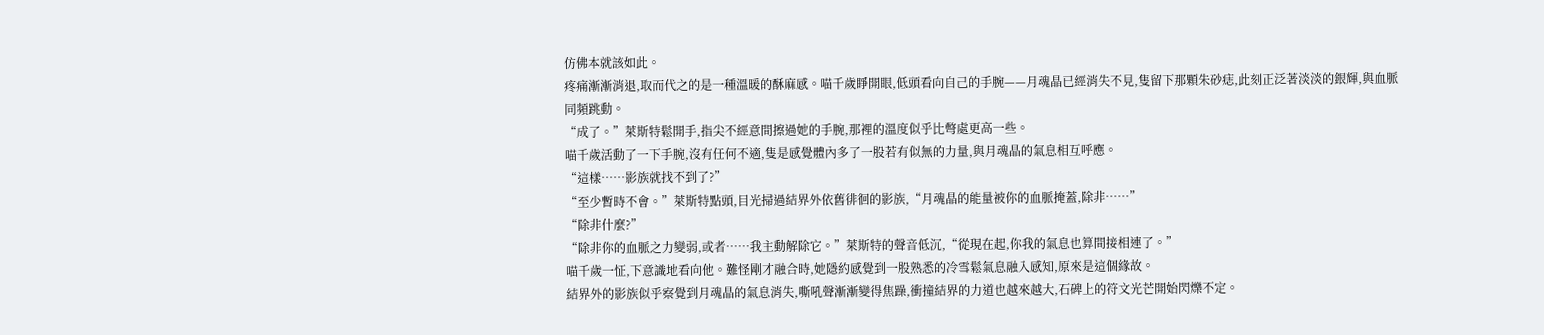仿佛本就該如此。
疼痛漸漸消退,取而代之的是一種溫暖的酥麻感。喵千歲睜開眼,低頭看向自己的手腕——月魂晶已經消失不見,隻留下那顆朱砂痣,此刻正泛著淡淡的銀輝,與血脈同頻跳動。
“成了。”萊斯特鬆開手,指尖不經意間擦過她的手腕,那裡的溫度似乎比彆處更高一些。
喵千歲活動了一下手腕,沒有任何不適,隻是感覺體內多了一股若有似無的力量,與月魂晶的氣息相互呼應。
“這樣……影族就找不到了?”
“至少暫時不會。”萊斯特點頭,目光掃過結界外依舊徘徊的影族,“月魂晶的能量被你的血脈掩蓋,除非……”
“除非什麼?”
“除非你的血脈之力變弱,或者……我主動解除它。”萊斯特的聲音低沉,“從現在起,你我的氣息也算間接相連了。”
喵千歲一怔,下意識地看向他。難怪剛才融合時,她隱約感覺到一股熟悉的冷雪鬆氣息融入感知,原來是這個緣故。
結界外的影族似乎察覺到月魂晶的氣息消失,嘶吼聲漸漸變得焦躁,衝撞結界的力道也越來越大,石碑上的符文光芒開始閃爍不定。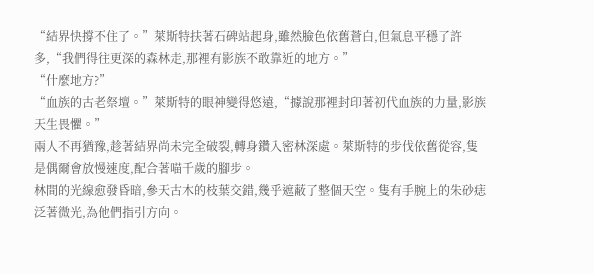“結界快撐不住了。”萊斯特扶著石碑站起身,雖然臉色依舊蒼白,但氣息平穩了許多,“我們得往更深的森林走,那裡有影族不敢靠近的地方。”
“什麼地方?”
“血族的古老祭壇。”萊斯特的眼神變得悠遠,“據說那裡封印著初代血族的力量,影族天生畏懼。”
兩人不再猶豫,趁著結界尚未完全破裂,轉身鑽入密林深處。萊斯特的步伐依舊從容,隻是偶爾會放慢速度,配合著喵千歲的腳步。
林間的光線愈發昏暗,參天古木的枝葉交錯,幾乎遮蔽了整個天空。隻有手腕上的朱砂痣泛著微光,為他們指引方向。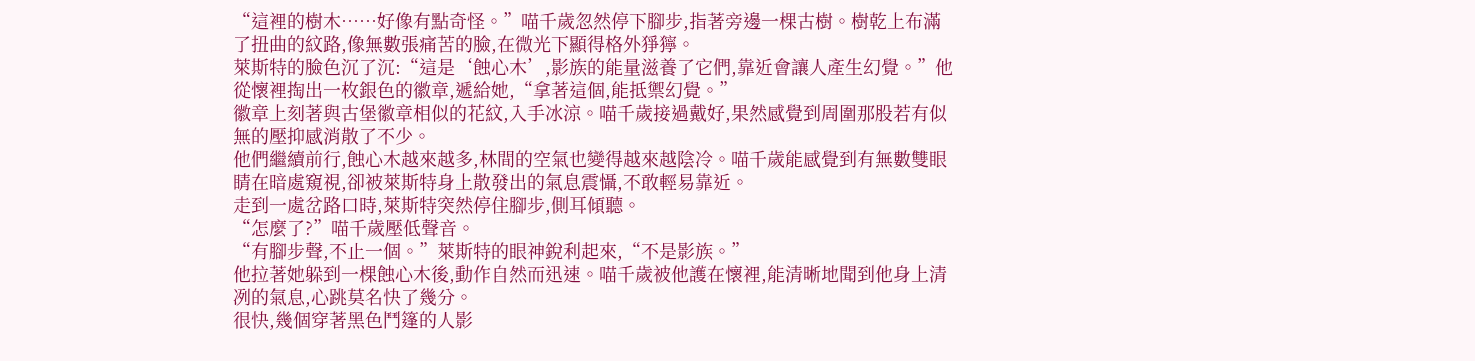“這裡的樹木……好像有點奇怪。”喵千歲忽然停下腳步,指著旁邊一棵古樹。樹乾上布滿了扭曲的紋路,像無數張痛苦的臉,在微光下顯得格外猙獰。
萊斯特的臉色沉了沉:“這是‘蝕心木’,影族的能量滋養了它們,靠近會讓人產生幻覺。”他從懷裡掏出一枚銀色的徽章,遞給她,“拿著這個,能抵禦幻覺。”
徽章上刻著與古堡徽章相似的花紋,入手冰涼。喵千歲接過戴好,果然感覺到周圍那股若有似無的壓抑感消散了不少。
他們繼續前行,蝕心木越來越多,林間的空氣也變得越來越陰冷。喵千歲能感覺到有無數雙眼睛在暗處窺視,卻被萊斯特身上散發出的氣息震懾,不敢輕易靠近。
走到一處岔路口時,萊斯特突然停住腳步,側耳傾聽。
“怎麼了?”喵千歲壓低聲音。
“有腳步聲,不止一個。”萊斯特的眼神銳利起來,“不是影族。”
他拉著她躲到一棵蝕心木後,動作自然而迅速。喵千歲被他護在懷裡,能清晰地聞到他身上清冽的氣息,心跳莫名快了幾分。
很快,幾個穿著黑色鬥篷的人影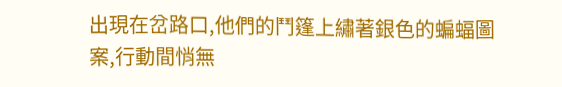出現在岔路口,他們的鬥篷上繡著銀色的蝙蝠圖案,行動間悄無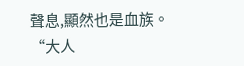聲息,顯然也是血族。
“大人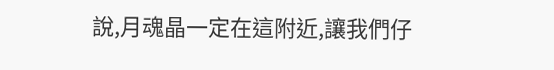說,月魂晶一定在這附近,讓我們仔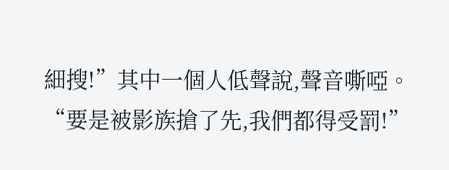細搜!”其中一個人低聲說,聲音嘶啞。
“要是被影族搶了先,我們都得受罰!”